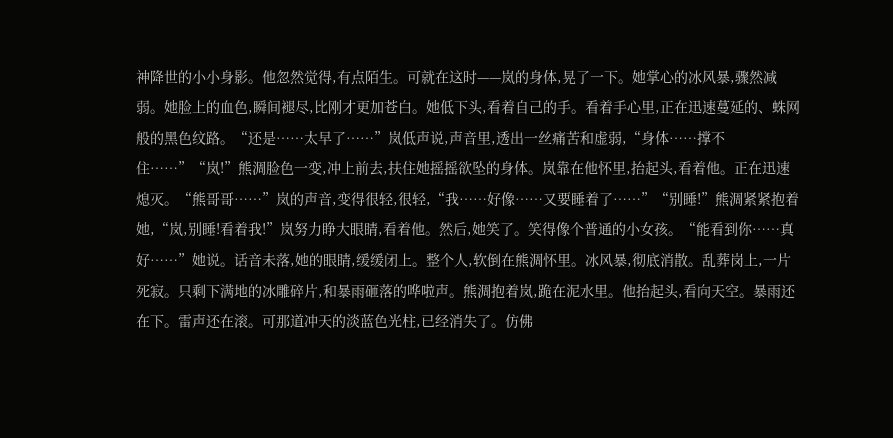神降世的小小身影。他忽然觉得,有点陌生。可就在这时——岚的身体,晃了一下。她掌心的冰风暴,骤然减弱。她脸上的血色,瞬间褪尽,比刚才更加苍白。她低下头,看着自己的手。看着手心里,正在迅速蔓延的、蛛网般的黑色纹路。“还是……太早了……”岚低声说,声音里,透出一丝痛苦和虚弱,“身体……撑不住……”“岚!”熊淍脸色一变,冲上前去,扶住她摇摇欲坠的身体。岚靠在他怀里,抬起头,看着他。正在迅速熄灭。“熊哥哥……”岚的声音,变得很轻,很轻,“我……好像……又要睡着了……”“别睡!”熊淍紧紧抱着她,“岚,别睡!看着我!”岚努力睁大眼睛,看着他。然后,她笑了。笑得像个普通的小女孩。“能看到你……真好……”她说。话音未落,她的眼睛,缓缓闭上。整个人,软倒在熊淍怀里。冰风暴,彻底消散。乱葬岗上,一片死寂。只剩下满地的冰雕碎片,和暴雨砸落的哗啦声。熊淍抱着岚,跪在泥水里。他抬起头,看向天空。暴雨还在下。雷声还在滚。可那道冲天的淡蓝色光柱,已经消失了。仿佛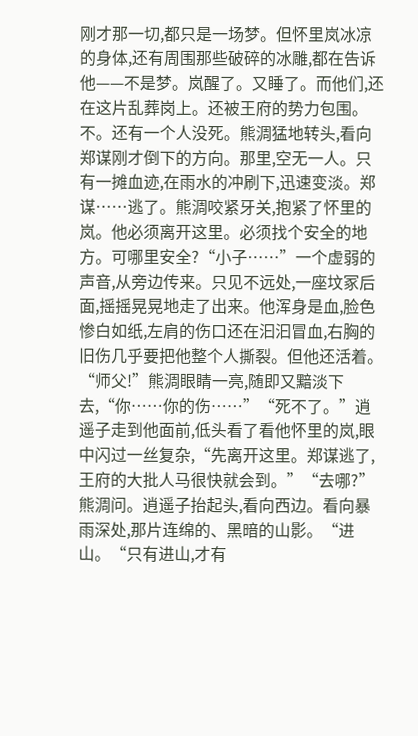刚才那一切,都只是一场梦。但怀里岚冰凉的身体,还有周围那些破碎的冰雕,都在告诉他——不是梦。岚醒了。又睡了。而他们,还在这片乱葬岗上。还被王府的势力包围。不。还有一个人没死。熊淍猛地转头,看向郑谋刚才倒下的方向。那里,空无一人。只有一摊血迹,在雨水的冲刷下,迅速变淡。郑谋……逃了。熊淍咬紧牙关,抱紧了怀里的岚。他必须离开这里。必须找个安全的地方。可哪里安全?“小子……”一个虚弱的声音,从旁边传来。只见不远处,一座坟冢后面,摇摇晃晃地走了出来。他浑身是血,脸色惨白如纸,左肩的伤口还在汩汩冒血,右胸的旧伤几乎要把他整个人撕裂。但他还活着。“师父!”熊淍眼睛一亮,随即又黯淡下去,“你……你的伤……”“死不了。”逍遥子走到他面前,低头看了看他怀里的岚,眼中闪过一丝复杂,“先离开这里。郑谋逃了,王府的大批人马很快就会到。”“去哪?”熊淍问。逍遥子抬起头,看向西边。看向暴雨深处,那片连绵的、黑暗的山影。“进山。“只有进山,才有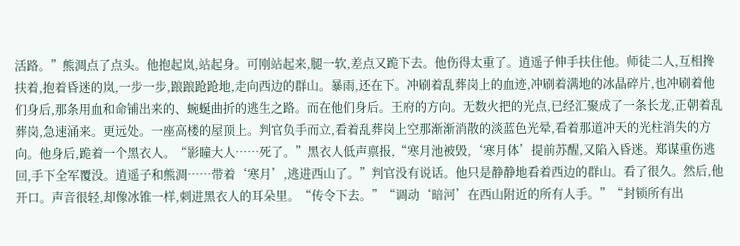活路。”熊淍点了点头。他抱起岚,站起身。可刚站起来,腿一软,差点又跪下去。他伤得太重了。逍遥子伸手扶住他。师徒二人,互相搀扶着,抱着昏迷的岚,一步一步,踉踉跄跄地,走向西边的群山。暴雨,还在下。冲刷着乱葬岗上的血迹,冲刷着满地的冰晶碎片,也冲刷着他们身后,那条用血和命铺出来的、蜿蜒曲折的逃生之路。而在他们身后。王府的方向。无数火把的光点,已经汇聚成了一条长龙,正朝着乱葬岗,急速涌来。更远处。一座高楼的屋顶上。判官负手而立,看着乱葬岗上空那渐渐消散的淡蓝色光晕,看着那道冲天的光柱消失的方向。他身后,跪着一个黑衣人。“影瞳大人……死了。”黑衣人低声禀报,“寒月池被毁,‘寒月体’提前苏醒,又陷入昏迷。郑谋重伤逃回,手下全军覆没。逍遥子和熊淍……带着‘寒月’,逃进西山了。”判官没有说话。他只是静静地看着西边的群山。看了很久。然后,他开口。声音很轻,却像冰锥一样,刺进黑衣人的耳朵里。“传令下去。”“调动‘暗河’在西山附近的所有人手。”“封锁所有出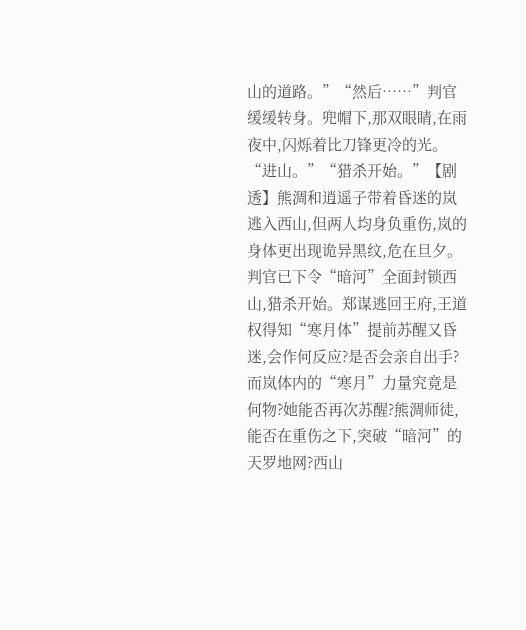山的道路。”“然后……”判官缓缓转身。兜帽下,那双眼睛,在雨夜中,闪烁着比刀锋更冷的光。“进山。”“猎杀开始。”【剧透】熊淍和逍遥子带着昏迷的岚逃入西山,但两人均身负重伤,岚的身体更出现诡异黑纹,危在旦夕。判官已下令“暗河”全面封锁西山,猎杀开始。郑谋逃回王府,王道权得知“寒月体”提前苏醒又昏迷,会作何反应?是否会亲自出手?而岚体内的“寒月”力量究竟是何物?她能否再次苏醒?熊淍师徒,能否在重伤之下,突破“暗河”的天罗地网?西山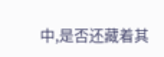中,是否还藏着其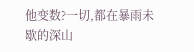他变数?一切,都在暴雨未歇的深山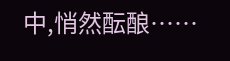中,悄然酝酿……